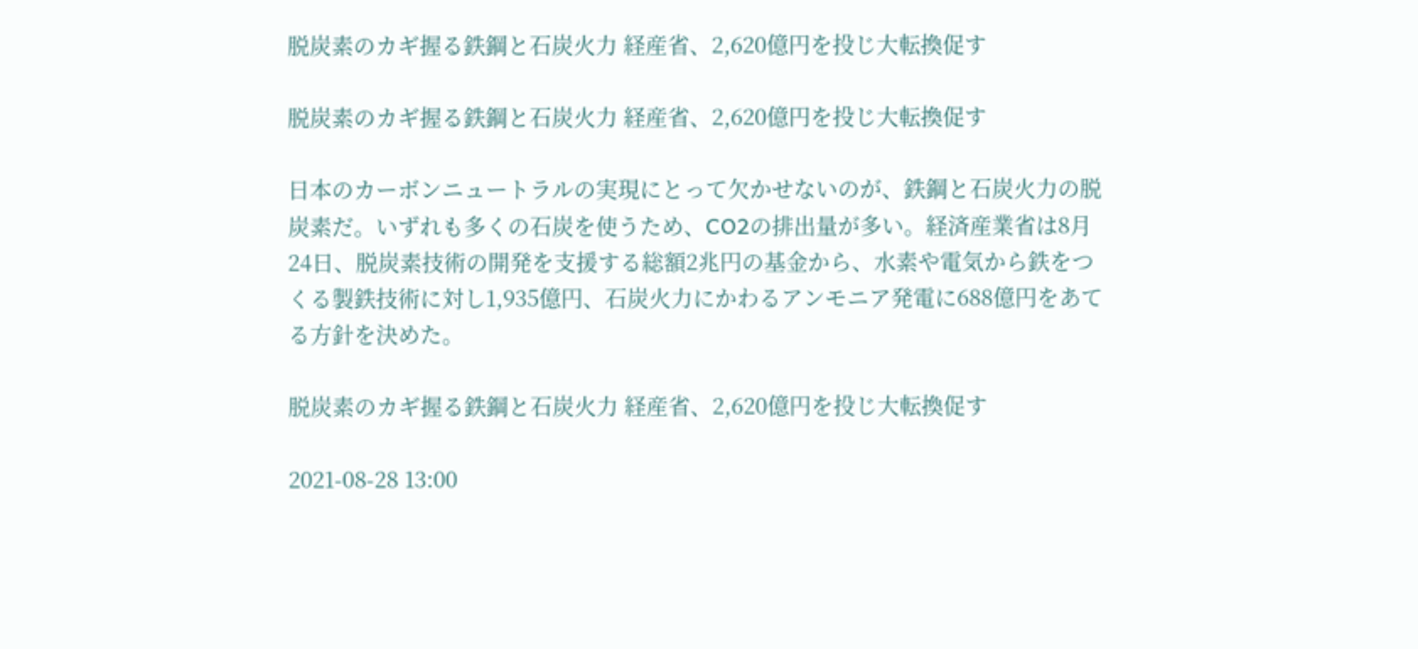脱炭素のカギ握る鉄鋼と石炭火力 経産省、2,620億円を投じ大転換促す

脱炭素のカギ握る鉄鋼と石炭火力 経産省、2,620億円を投じ大転換促す

日本のカーボンニュートラルの実現にとって欠かせないのが、鉄鋼と石炭火力の脱炭素だ。いずれも多くの石炭を使うため、CO2の排出量が多い。経済産業省は8月24日、脱炭素技術の開発を支援する総額2兆円の基金から、水素や電気から鉄をつくる製鉄技術に対し1,935億円、石炭火力にかわるアンモニア発電に688億円をあてる方針を決めた。

脱炭素のカギ握る鉄鋼と石炭火力 経産省、2,620億円を投じ大転換促す

2021-08-28 13:00